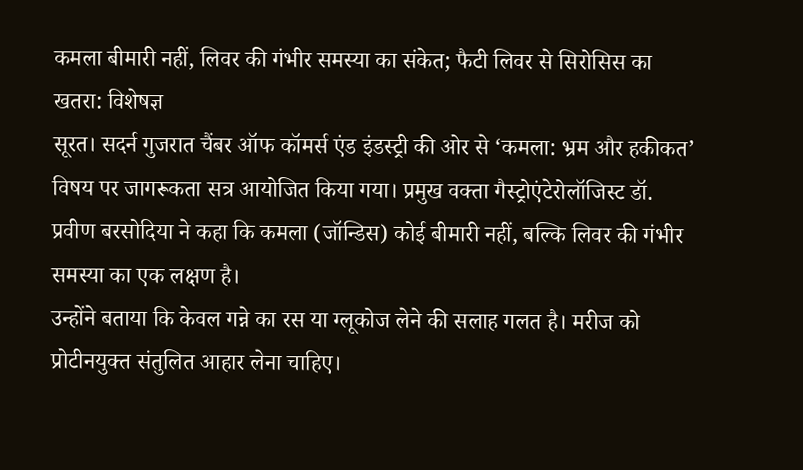कमला बीमारी नहीं, लिवर की गंभीर समस्या का संकेत; फैटी लिवर से सिरोसिस का खतरा: विशेषज्ञ
सूरत। सदर्न गुजरात चैंबर ऑफ कॉमर्स एंड इंडस्ट्री की ओर से ‘कमला: भ्रम और हकीकत’ विषय पर जागरूकता सत्र आयोजित किया गया। प्रमुख वक्ता गैस्ट्रोएंटेरोलॉजिस्ट डॉ. प्रवीण बरसोदिया ने कहा कि कमला (जॉन्डिस) कोई बीमारी नहीं, बल्कि लिवर की गंभीर समस्या का एक लक्षण है।
उन्होंने बताया कि केवल गन्ने का रस या ग्लूकोज लेने की सलाह गलत है। मरीज को प्रोटीनयुक्त संतुलित आहार लेना चाहिए।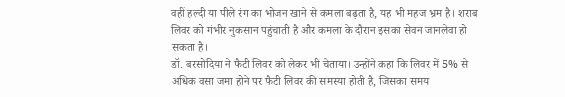वहीं हल्दी या पीले रंग का भोजन खाने से कमला बढ़ता है, यह भी महज भ्रम है। शराब लिवर को गंभीर नुकसान पहुंचाती है और कमला के दौरान इसका सेवन जानलेवा हो सकता है।
डॉ. बरसोदिया ने फैटी लिवर को लेकर भी चेताया। उन्होंने कहा कि लिवर में 5% से अधिक वसा जमा होने पर फैटी लिवर की समस्या होती है, जिसका समय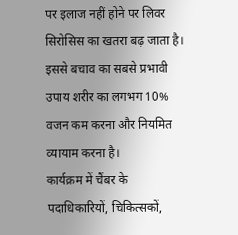पर इलाज नहीं होने पर लिवर सिरोसिस का खतरा बढ़ जाता है। इससे बचाव का सबसे प्रभावी उपाय शरीर का लगभग 10% वजन कम करना और नियमित व्यायाम करना है।
कार्यक्रम में चैंबर के पदाधिकारियों, चिकित्सकों,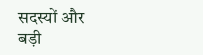सदस्यों और बड़ी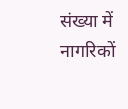संख्या में नागरिकों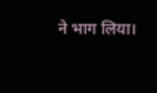ने भाग लिया।